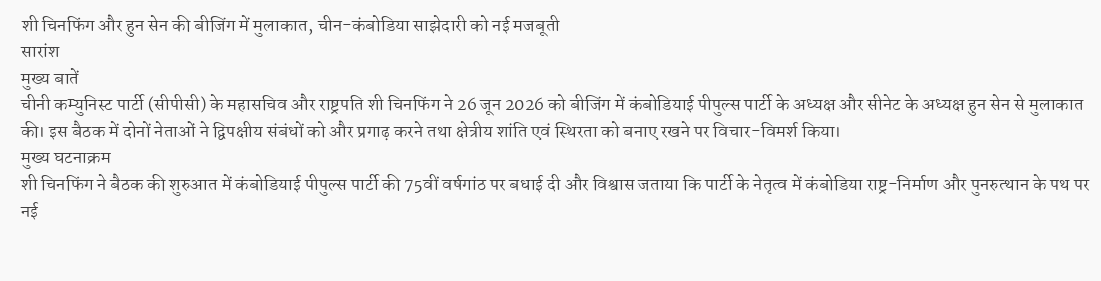शी चिनफिंग और हुन सेन की बीजिंग में मुलाकात, चीन-कंबोडिया साझेदारी को नई मजबूती
सारांश
मुख्य बातें
चीनी कम्युनिस्ट पार्टी (सीपीसी) के महासचिव और राष्ट्रपति शी चिनफिंग ने 26 जून 2026 को बीजिंग में कंबोडियाई पीपुल्स पार्टी के अध्यक्ष और सीनेट के अध्यक्ष हुन सेन से मुलाकात की। इस बैठक में दोनों नेताओं ने द्विपक्षीय संबंधों को और प्रगाढ़ करने तथा क्षेत्रीय शांति एवं स्थिरता को बनाए रखने पर विचार-विमर्श किया।
मुख्य घटनाक्रम
शी चिनफिंग ने बैठक की शुरुआत में कंबोडियाई पीपुल्स पार्टी की 75वीं वर्षगांठ पर बधाई दी और विश्वास जताया कि पार्टी के नेतृत्व में कंबोडिया राष्ट्र-निर्माण और पुनरुत्थान के पथ पर नई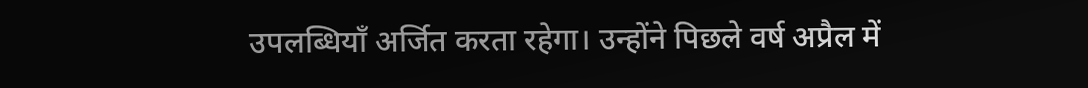उपलब्धियाँ अर्जित करता रहेगा। उन्होंने पिछले वर्ष अप्रैल में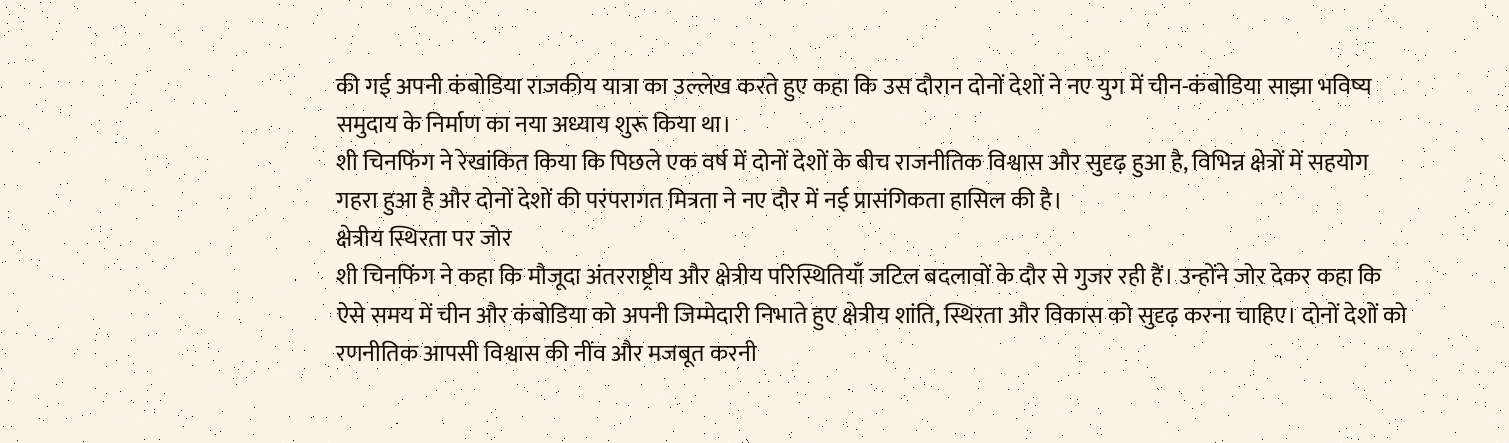की गई अपनी कंबोडिया राजकीय यात्रा का उल्लेख करते हुए कहा कि उस दौरान दोनों देशों ने नए युग में चीन-कंबोडिया साझा भविष्य समुदाय के निर्माण का नया अध्याय शुरू किया था।
शी चिनफिंग ने रेखांकित किया कि पिछले एक वर्ष में दोनों देशों के बीच राजनीतिक विश्वास और सुदृढ़ हुआ है, विभिन्न क्षेत्रों में सहयोग गहरा हुआ है और दोनों देशों की परंपरागत मित्रता ने नए दौर में नई प्रासंगिकता हासिल की है।
क्षेत्रीय स्थिरता पर जोर
शी चिनफिंग ने कहा कि मौजूदा अंतरराष्ट्रीय और क्षेत्रीय परिस्थितियाँ जटिल बदलावों के दौर से गुजर रही हैं। उन्होंने जोर देकर कहा कि ऐसे समय में चीन और कंबोडिया को अपनी जिम्मेदारी निभाते हुए क्षेत्रीय शांति, स्थिरता और विकास को सुदृढ़ करना चाहिए। दोनों देशों को रणनीतिक आपसी विश्वास की नींव और मजबूत करनी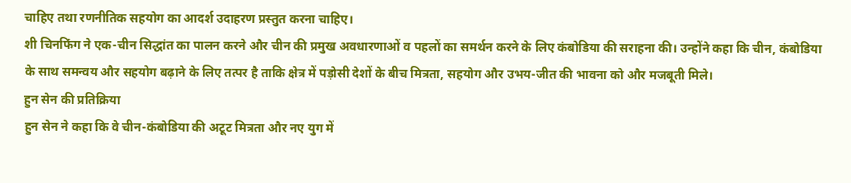चाहिए तथा रणनीतिक सहयोग का आदर्श उदाहरण प्रस्तुत करना चाहिए।
शी चिनफिंग ने एक-चीन सिद्धांत का पालन करने और चीन की प्रमुख अवधारणाओं व पहलों का समर्थन करने के लिए कंबोडिया की सराहना की। उन्होंने कहा कि चीन, कंबोडिया के साथ समन्वय और सहयोग बढ़ाने के लिए तत्पर है ताकि क्षेत्र में पड़ोसी देशों के बीच मित्रता, सहयोग और उभय-जीत की भावना को और मजबूती मिले।
हुन सेन की प्रतिक्रिया
हुन सेन ने कहा कि वे चीन-कंबोडिया की अटूट मित्रता और नए युग में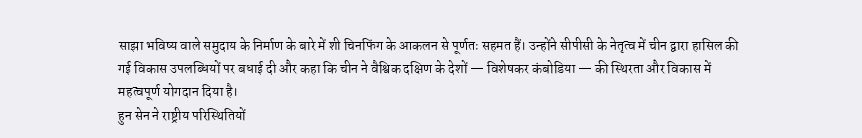साझा भविष्य वाले समुदाय के निर्माण के बारे में शी चिनफिंग के आकलन से पूर्णतः सहमत हैं। उन्होंने सीपीसी के नेतृत्व में चीन द्वारा हासिल की गई विकास उपलब्धियों पर बधाई दी और कहा कि चीन ने वैश्विक दक्षिण के देशों — विशेषकर कंबोडिया — की स्थिरता और विकास में महत्वपूर्ण योगदान दिया है।
हुन सेन ने राष्ट्रीय परिस्थितियों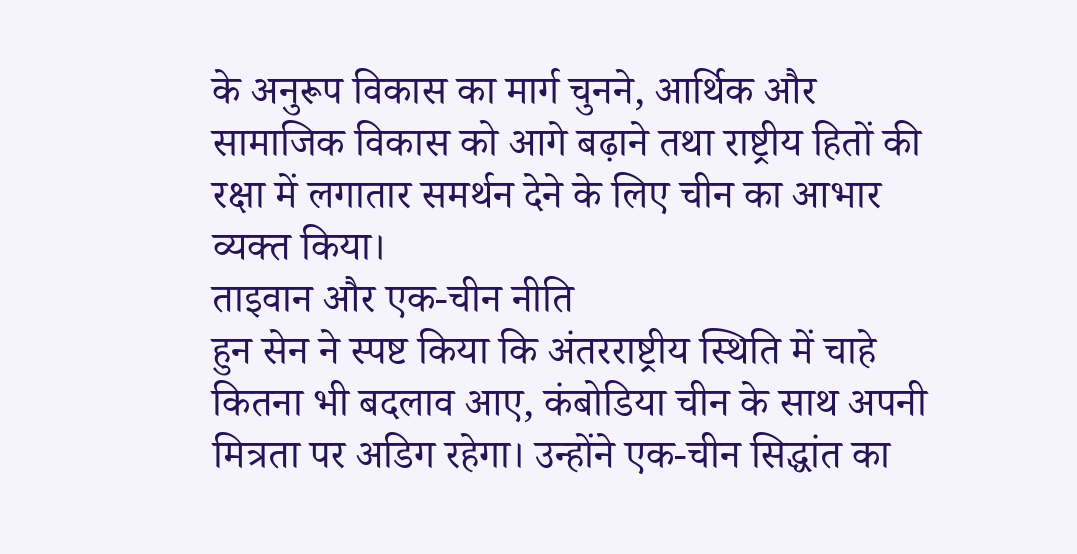के अनुरूप विकास का मार्ग चुनने, आर्थिक और सामाजिक विकास को आगे बढ़ाने तथा राष्ट्रीय हितों की रक्षा में लगातार समर्थन देने के लिए चीन का आभार व्यक्त किया।
ताइवान और एक-चीन नीति
हुन सेन ने स्पष्ट किया कि अंतरराष्ट्रीय स्थिति में चाहे कितना भी बदलाव आए, कंबोडिया चीन के साथ अपनी मित्रता पर अडिग रहेगा। उन्होंने एक-चीन सिद्धांत का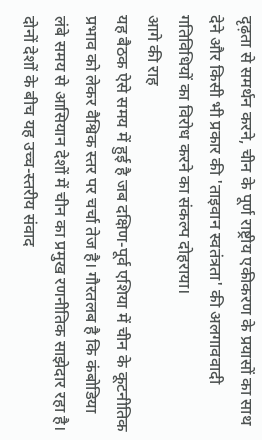दृढ़ता से समर्थन करने, चीन के पूर्ण राष्ट्रीय एकीकरण के प्रयासों का साथ देने और किसी भी प्रकार की 'ताइवान स्वतंत्रता' की अलगाववादी गतिविधियों का विरोध करने का संकल्प दोहराया।
आगे की राह
यह बैठक ऐसे समय में हुई है जब दक्षिण-पूर्व एशिया में चीन के कूटनीतिक प्रभाव को लेकर वैश्विक स्तर पर चर्चा तेज है। गौरतलब है कि कंबोडिया लंबे समय से आसियान देशों में चीन का प्रमुख रणनीतिक साझेदार रहा है। दोनों देशों के बीच यह उच्च-स्तरीय संवाद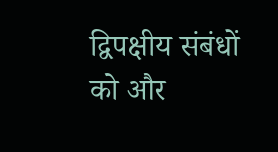द्विपक्षीय संबंधों को और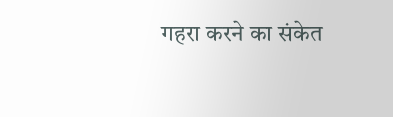गहरा करने का संकेत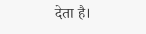देता है।